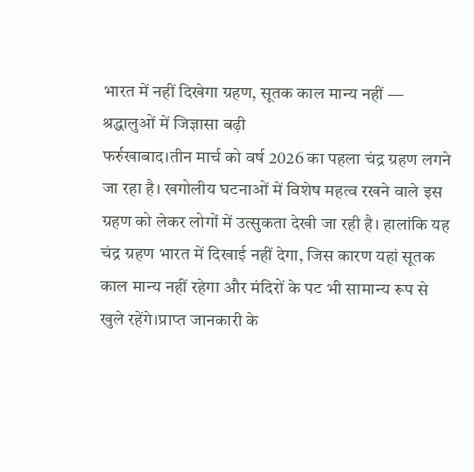भारत में नहीं दिखेगा ग्रहण, सूतक काल मान्य नहीं — श्रद्धालुओं में जिज्ञासा बढ़ी
फर्रुखाबाद।तीन मार्च को वर्ष 2026 का पहला चंद्र ग्रहण लगने जा रहा है। खगोलीय घटनाओं में विशेष महत्व रखने वाले इस ग्रहण को लेकर लोगों में उत्सुकता देखी जा रही है। हालांकि यह चंद्र ग्रहण भारत में दिखाई नहीं देगा, जिस कारण यहां सूतक काल मान्य नहीं रहेगा और मंदिरों के पट भी सामान्य रूप से खुले रहेंगे।प्राप्त जानकारी के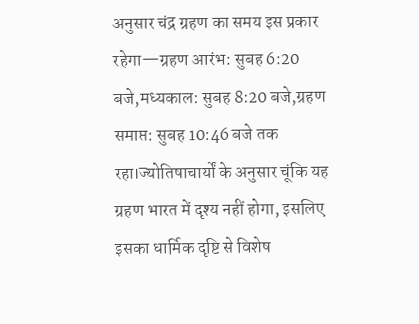अनुसार चंद्र ग्रहण का समय इस प्रकार रहेगा—ग्रहण आरंभ: सुबह 6:20 बजे,मध्यकाल: सुबह 8:20 बजे,ग्रहण समाप्त: सुबह 10:46 बजे तक रहा।ज्योतिषाचार्यों के अनुसार चूंकि यह ग्रहण भारत में दृश्य नहीं होगा, इसलिए इसका धार्मिक दृष्टि से विशेष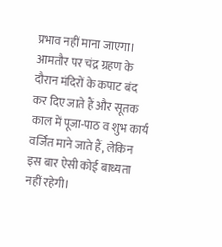प्रभाव नहीं माना जाएगा। आमतौर पर चंद्र ग्रहण के दौरान मंदिरों के कपाट बंद कर दिए जाते हैं और सूतक काल में पूजा-पाठ व शुभ कार्य वर्जित माने जाते हैं, लेकिन इस बार ऐसी कोई बाध्यता नहीं रहेगी।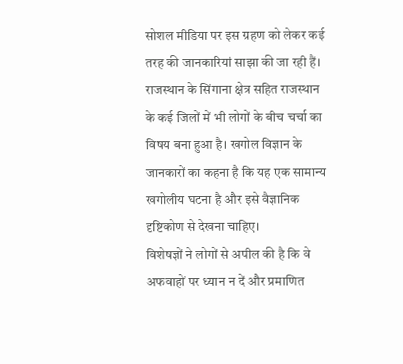सोशल मीडिया पर इस ग्रहण को लेकर कई तरह की जानकारियां साझा की जा रही हैं। राजस्थान के सिंगाना क्षेत्र सहित राजस्थान के कई जिलों में भी लोगों के बीच चर्चा का विषय बना हुआ है। खगोल विज्ञान के जानकारों का कहना है कि यह एक सामान्य खगोलीय घटना है और इसे वैज्ञानिक दृष्टिकोण से देखना चाहिए।
विशेषज्ञों ने लोगों से अपील की है कि वे अफवाहों पर ध्यान न दें और प्रमाणित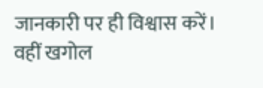जानकारी पर ही विश्वास करें। वहीं खगोल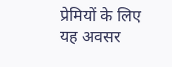प्रेमियों के लिए यह अवसर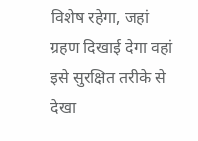विशेष रहेगा, जहां ग्रहण दिखाई देगा वहां इसे सुरक्षित तरीके से देखा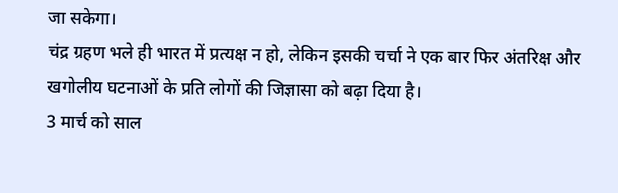जा सकेगा।
चंद्र ग्रहण भले ही भारत में प्रत्यक्ष न हो, लेकिन इसकी चर्चा ने एक बार फिर अंतरिक्ष और खगोलीय घटनाओं के प्रति लोगों की जिज्ञासा को बढ़ा दिया है।
3 मार्च को साल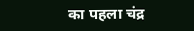का पहला चंद्र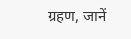ग्रहण, जानें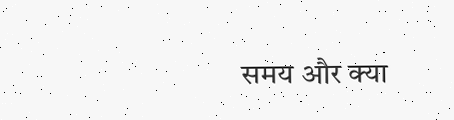समय और क्या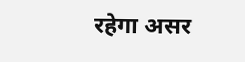रहेगा असर